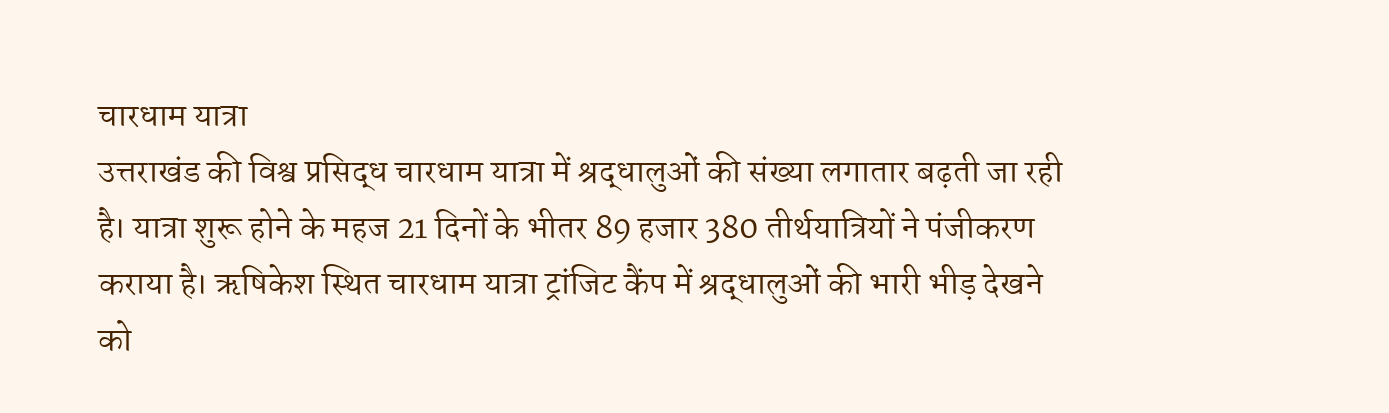चारधाम यात्रा
उत्तराखंड की विश्व प्रसिद्ध चारधाम यात्रा में श्रद्धालुओं की संख्या लगातार बढ़ती जा रही है। यात्रा शुरू होने के महज 21 दिनों के भीतर 89 हजार 380 तीर्थयात्रियों ने पंजीकरण कराया है। ऋषिकेश स्थित चारधाम यात्रा ट्रांजिट कैंप में श्रद्धालुओं की भारी भीड़ देखने को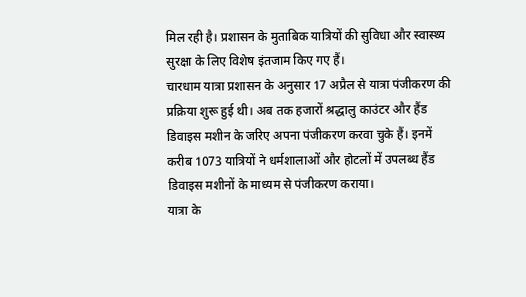मिल रही है। प्रशासन के मुताबिक यात्रियों की सुविधा और स्वास्थ्य सुरक्षा के लिए विशेष इंतजाम किए गए हैं।
चारधाम यात्रा प्रशासन के अनुसार 17 अप्रैल से यात्रा पंजीकरण की प्रक्रिया शुरू हुई थी। अब तक हजारों श्रद्धालु काउंटर और हैंड डिवाइस मशीन के जरिए अपना पंजीकरण करवा चुके हैं। इनमें करीब 1073 यात्रियों ने धर्मशालाओं और होटलों में उपलब्ध हैंड डिवाइस मशीनों के माध्यम से पंजीकरण कराया।
यात्रा के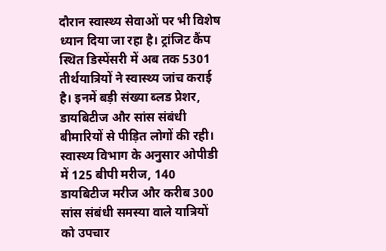दौरान स्वास्थ्य सेवाओं पर भी विशेष ध्यान दिया जा रहा है। ट्रांजिट कैंप स्थित डिस्पेंसरी में अब तक 5301 तीर्थयात्रियों ने स्वास्थ्य जांच कराई है। इनमें बड़ी संख्या ब्लड प्रेशर, डायबिटीज और सांस संबंधी बीमारियों से पीड़ित लोगों की रही। स्वास्थ्य विभाग के अनुसार ओपीडी में 125 बीपी मरीज, 140 डायबिटीज मरीज और करीब 300 सांस संबंधी समस्या वाले यात्रियों को उपचार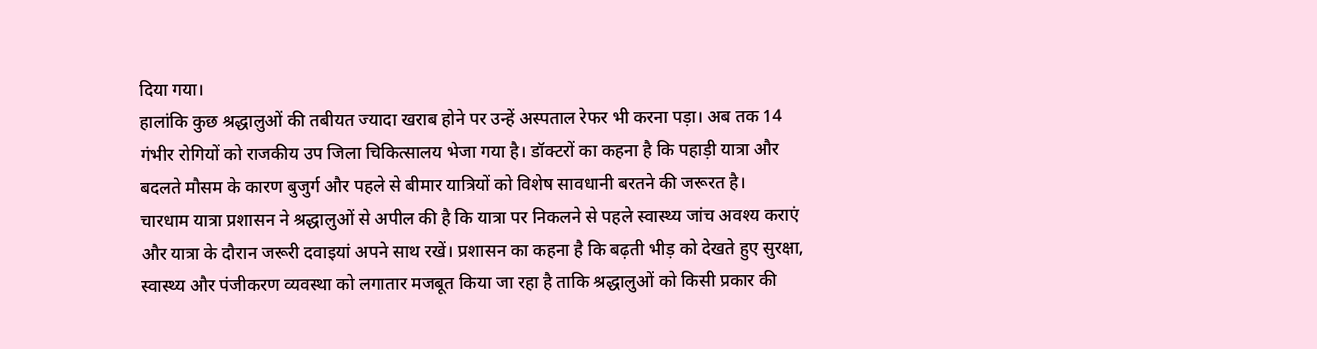दिया गया।
हालांकि कुछ श्रद्धालुओं की तबीयत ज्यादा खराब होने पर उन्हें अस्पताल रेफर भी करना पड़ा। अब तक 14 गंभीर रोगियों को राजकीय उप जिला चिकित्सालय भेजा गया है। डॉक्टरों का कहना है कि पहाड़ी यात्रा और बदलते मौसम के कारण बुजुर्ग और पहले से बीमार यात्रियों को विशेष सावधानी बरतने की जरूरत है।
चारधाम यात्रा प्रशासन ने श्रद्धालुओं से अपील की है कि यात्रा पर निकलने से पहले स्वास्थ्य जांच अवश्य कराएं और यात्रा के दौरान जरूरी दवाइयां अपने साथ रखें। प्रशासन का कहना है कि बढ़ती भीड़ को देखते हुए सुरक्षा, स्वास्थ्य और पंजीकरण व्यवस्था को लगातार मजबूत किया जा रहा है ताकि श्रद्धालुओं को किसी प्रकार की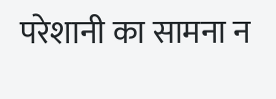परेशानी का सामना न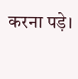करना पड़े।